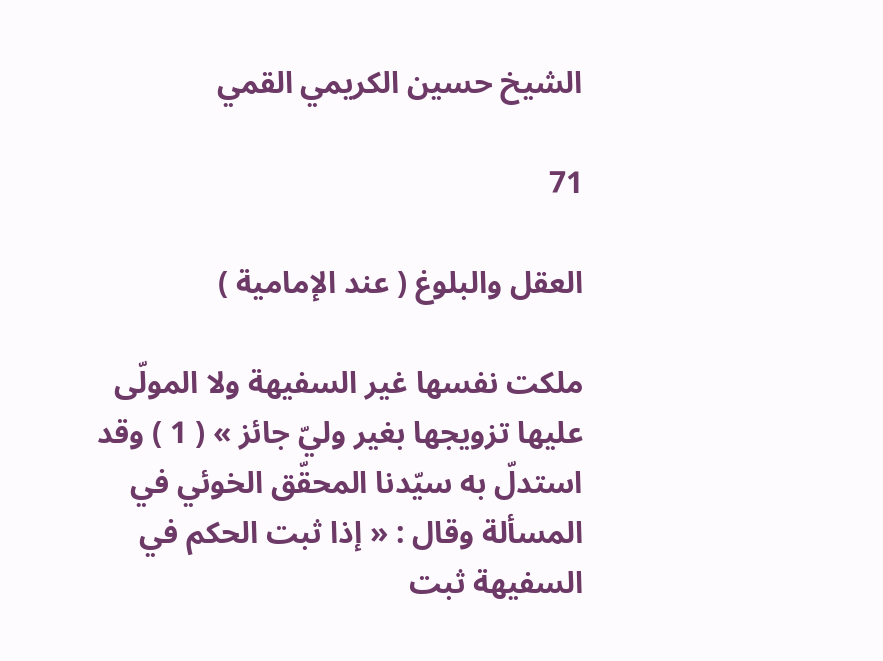الشيخ حسين الكريمي القمي

71

العقل والبلوغ ( عند الإمامية )

ملكت نفسها غير السفيهة ولا المولّى عليها تزويجها بغير وليّ جائز » ( 1 ) وقد استدلّ به سيّدنا المحقّق الخوئي في المسألة وقال : « إذا ثبت الحكم في السفيهة ثبت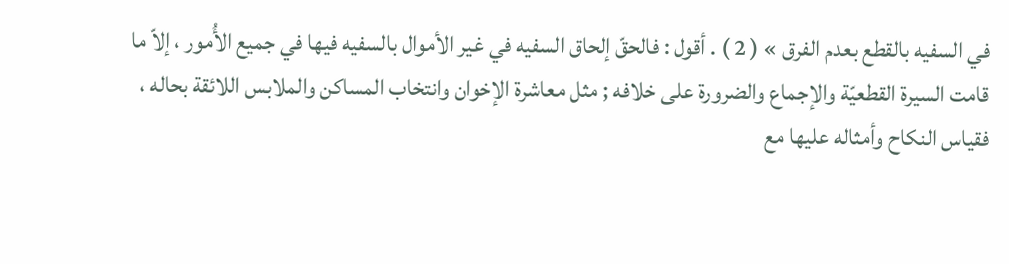في السفيه بالقطع بعدم الفرق » ( 2 ) . أقول : فالحقّ إلحاق السفيه في غير الأموال بالسفيه فيها في جميع الأُمور ، إلاّ ما قامت السيرة القطعيّة والإجماع والضرورة على خلافه ; مثل معاشرة الإخوان وانتخاب المساكن والملابس اللائقة بحاله ، فقياس النكاح وأمثاله عليها مع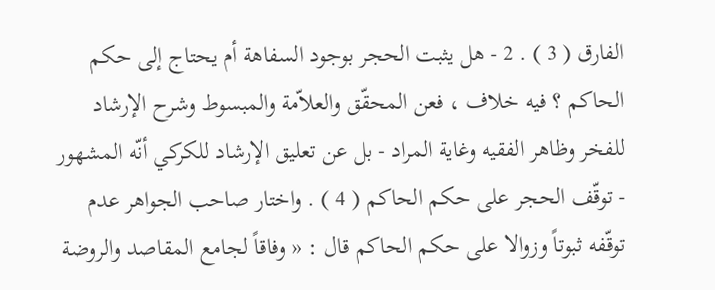الفارق ( 3 ) . 2 - هل يثبت الحجر بوجود السفاهة أم يحتاج إلى حكم الحاكم ؟ فيه خلاف ، فعن المحقّق والعلاّمة والمبسوط وشرح الإرشاد للفخر وظاهر الفقيه وغاية المراد - بل عن تعليق الإرشاد للكركي أنّه المشهور - توقّف الحجر على حكم الحاكم ( 4 ) . واختار صاحب الجواهر عدم توقّفه ثبوتاً وزوالا على حكم الحاكم قال : « وفاقاً لجامع المقاصد والروضة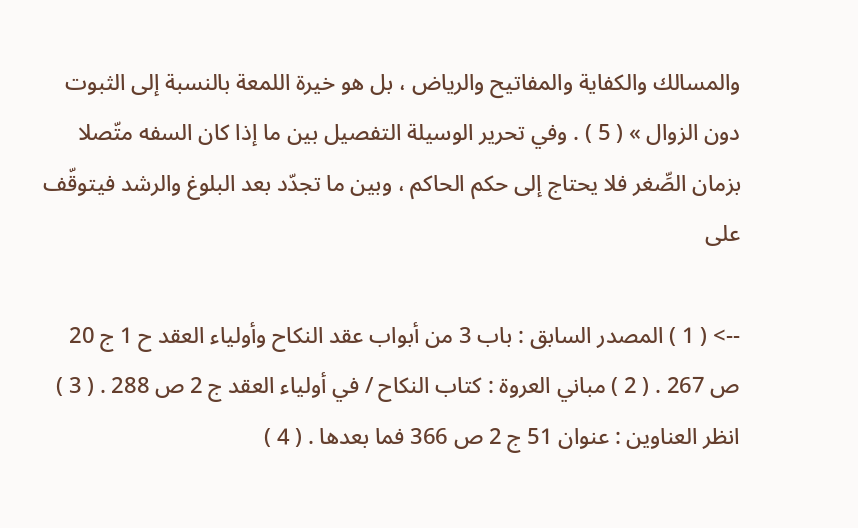والمسالك والكفاية والمفاتيح والرياض ، بل هو خيرة اللمعة بالنسبة إلى الثبوت دون الزوال » ( 5 ) . وفي تحرير الوسيلة التفصيل بين ما إذا كان السفه متّصلا بزمان الصِّغر فلا يحتاج إلى حكم الحاكم ، وبين ما تجدّد بعد البلوغ والرشد فيتوقّف على

--> ( 1 ) المصدر السابق : باب 3 من أبواب عقد النكاح وأولياء العقد ح 1 ج 20 ص 267 . ( 2 ) مباني العروة : كتاب النكاح / في أولياء العقد ج 2 ص 288 . ( 3 ) انظر العناوين : عنوان 51 ج 2 ص 366 فما بعدها . ( 4 )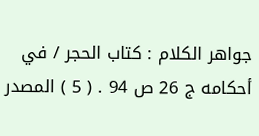جواهر الكلام : كتاب الحجر / في أحكامه ج 26 ص 94 . ( 5 ) المصدر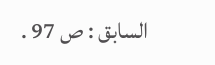السابق : ص 97 .